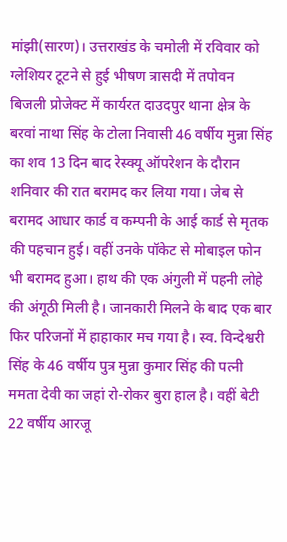मांझी(सारण)। उत्तराखंड के चमोली में रविवार को ग्लेशियर टूटने से हुई भीषण त्रासदी में तपोवन बिजली प्रोजेक्ट में कार्यरत दाउदपुर थाना क्षेत्र के बरवां नाथा सिंह के टोला निवासी 46 वर्षीय मुन्ना सिंह का शव 13 दिन बाद रेस्क्यू ऑपरेशन के दौरान शनिवार की रात बरामद कर लिया गया। जेब से बरामद आधार कार्ड व कम्पनी के आई कार्ड से मृतक की पहचान हुई। वहीं उनके पॉकेट से मोबाइल फोन भी बरामद हुआ। हाथ की एक अंगुली में पहनी लोहे की अंगूठी मिली है। जानकारी मिलने के बाद एक बार फिर परिजनों में हाहाकार मच गया है। स्व. विन्देश्वरी सिंह के 46 वर्षीय पुत्र मुन्ना कुमार सिंह की पत्नी ममता देवी का जहां रो-रोकर बुरा हाल है। वहीं बेटी 22 वर्षीय आरजू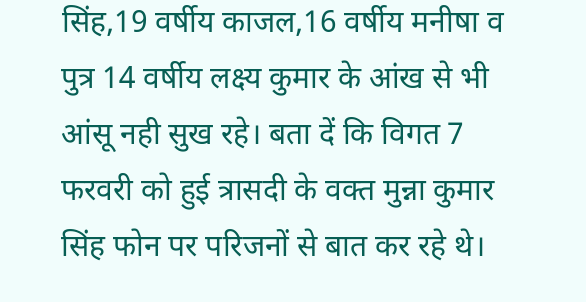सिंह,19 वर्षीय काजल,16 वर्षीय मनीषा व पुत्र 14 वर्षीय लक्ष्य कुमार के आंख से भी आंसू नही सुख रहे। बता दें कि विगत 7 फरवरी को हुई त्रासदी के वक्त मुन्ना कुमार सिंह फोन पर परिजनों से बात कर रहे थे।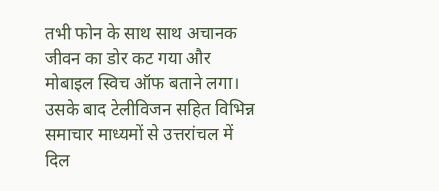तभी फोन के साथ साथ अचानक जीवन का डोर कट गया और मोबाइल स्विच ऑफ बताने लगा। उसके बाद टेलीविजन सहित विभिन्न समाचार माध्यमों से उत्तरांचल में दिल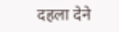दहला देने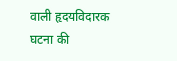वाली हृदयविदारक घटना की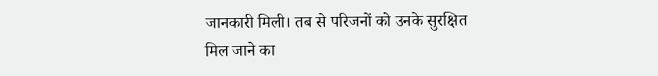जानकारी मिली। तब से परिजनों को उनके सुरक्षित मिल जाने का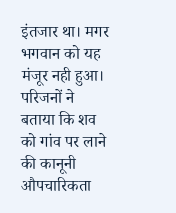इंतजार था। मगर भगवान को यह मंजूर नही हुआ। परिजनों ने बताया कि शव को गांव पर लाने की कानूनी औपचारिकता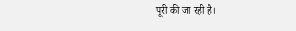पूरी की जा रही है।